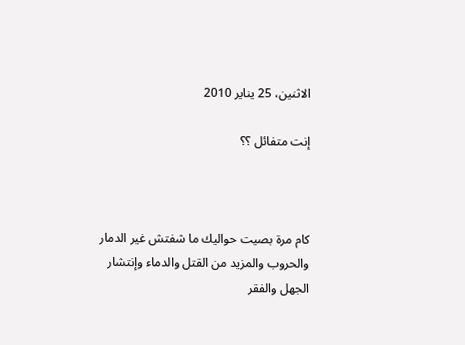الاثنين، 25 يناير 2010

إنت متفائل ؟؟



كام مرة بصيت حواليك ما شفتش غير الدمار والحروب والمزيد من القتل والدماء وإنتشار الجهل والفقر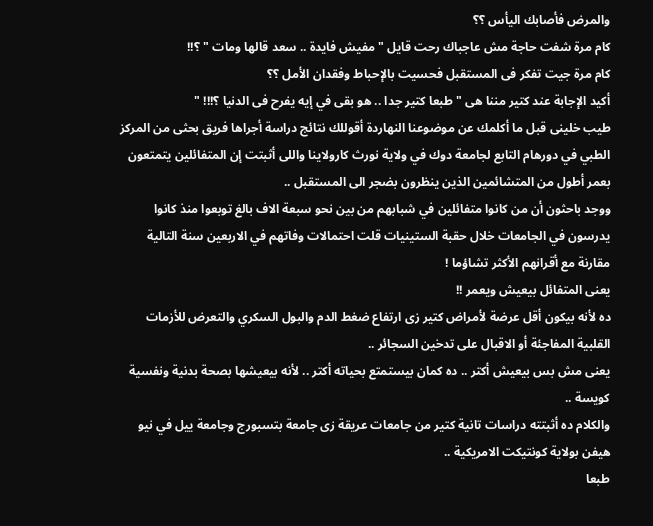والمرض فأصابك اليأس ؟؟
كام مرة شفت حاجة مش عاجباك رحت قايل " مفيش فايدة .. سعد قالها ومات " ؟!!
كام مرة جيت تفكر فى المستقبل فحسيت بالإحباط وفقدان الأمل ؟؟
أكيد الإجابة عند كتير مننا هى " طبعا كتير جدا .. هو بقى في إيه يفرح فى الدنيا ؟!!! "
طيب خلينى قبل ما أكلمك عن موضوعنا النهاردة أقوللك نتائج دراسة أجراها فريق بحثى من المركز الطبي في دورهام التابع لجامعة دوك في ولاية نورث كارولاينا واللى أثبتت إن المتفائلين يتمتعون بعمر أطول من المتشائمين الذين ينظرون بضجر الى المستقبل ..
ووجد باحثون أن من كانوا متفائلين في شبابهم من بين نحو سبعة الاف بالغ توبعوا منذ كانوا يدرسون في الجامعات خلال حقبة الستينيات قلت احتمالات وفاتهم في الاربعين سنة التالية مقارنة مع أقرانهم الأكثر تشاؤما !
يعنى المتفائل بيعيش ويعمر !!
ده لأنه بيكون أقل عرضة لأمراض كتير زى ارتفاع ضغط الدم والبول السكري والتعرض للأزمات القلبية المفاجئة أو الاقبال على تدخين السجائر ..
يعنى مش بس بيعيش أكتر .. ده كمان بيستمتع بحياته أكتر .. لأنه بيعيشها بصحة بدنية ونفسية كويسة ..
والكلام ده أثبتته دراسات تانية كتير من جامعات عريقة زى جامعة بتسبورج وجامعة ييل في نيو هيفن بولاية كونتيكت الامريكية ..
طبعا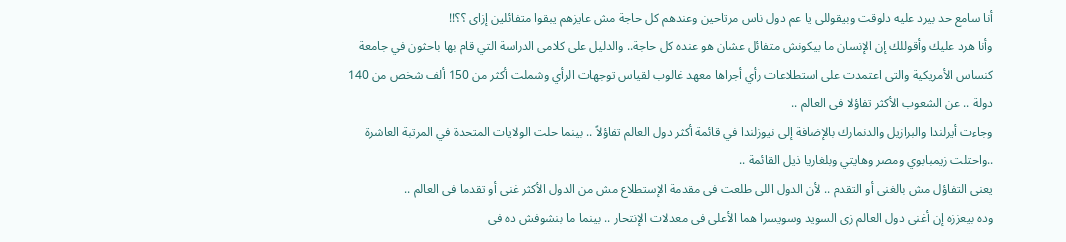أنا سامع حد بيرد عليه دلوقت وبيقوللى يا عم دول ناس مرتاحين وعندهم كل حاجة مش عايزهم يبقوا متفائلين إزاى ؟؟!!
وأنا هرد عليك وأقوللك إن الإنسان ما بيكونش متفائل عشان هو عنده كل حاجة.. والدليل على كلامى الدراسة التي قام بها باحثون في جامعة كنساس الأمريكية والتى اعتمدت على استطلاعات رأي أجراها معهد غالوب لقياس توجهات الرأي وشملت أكثر من 150 ألف شخص من 140 دولة .. عن الشعوب الأكثر تفاؤلا فى العالم ..
وجاءت أيرلندا والبرازيل والدنمارك بالإضافة إلى نيوزلندا في قائمة أكثر دول العالم تفاؤلاً .. بينما حلت الولايات المتحدة في المرتبة العاشرة ..واحتلت زيمبابوي ومصر وهايتي وبلغاريا ذيل القائمة ..
يعنى التفاؤل مش بالغنى أو التقدم .. لأن الدول اللى طلعت فى مقدمة الإستطلاع مش من الدول الأكثر غنى أو تقدما فى العالم ..
وده بيعززه إن أغنى دول العالم زى السويد وسويسرا هما الأعلى فى معدلات الإنتحار .. بينما ما بنشوفش ده فى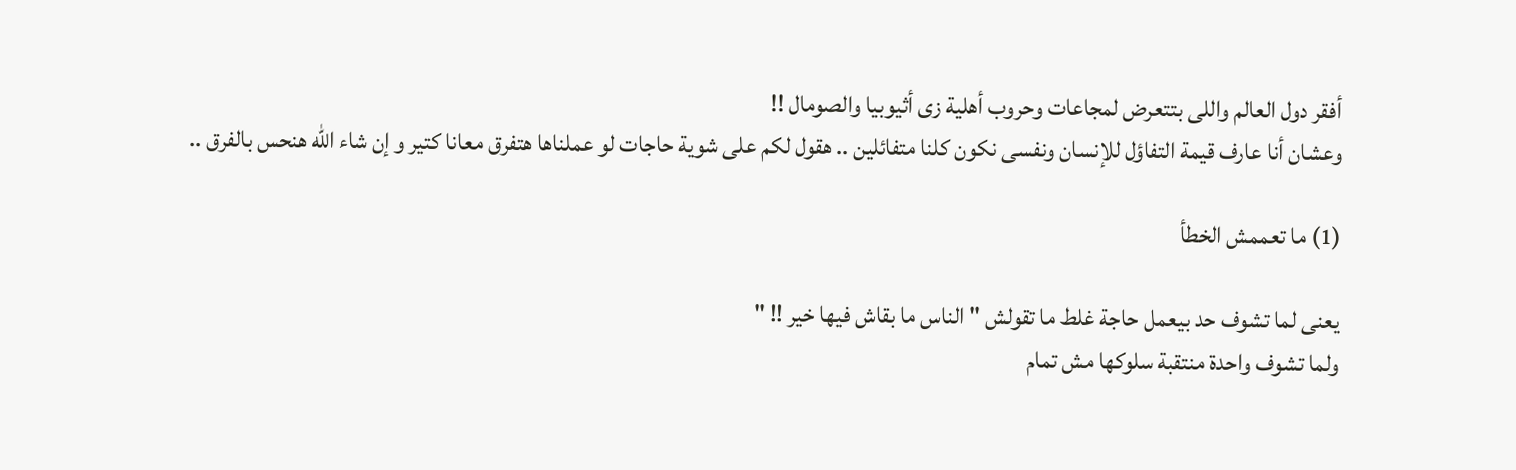أفقر دول العالم واللى بتتعرض لمجاعات وحروب أهلية زى أثيوبيا والصومال !!
وعشان أنا عارف قيمة التفاؤل للإنسان ونفسى نكون كلنا متفائلين .. هقول لكم على شوية حاجات لو عملناها هتفرق معانا كتير و إن شاء الله هنحس بالفرق ..

(1) ما تعممش الخطأ

يعنى لما تشوف حد بيعمل حاجة غلط ما تقولش " الناس ما بقاش فيها خير !! "
ولما تشوف واحدة منتقبة سلوكها مش تمام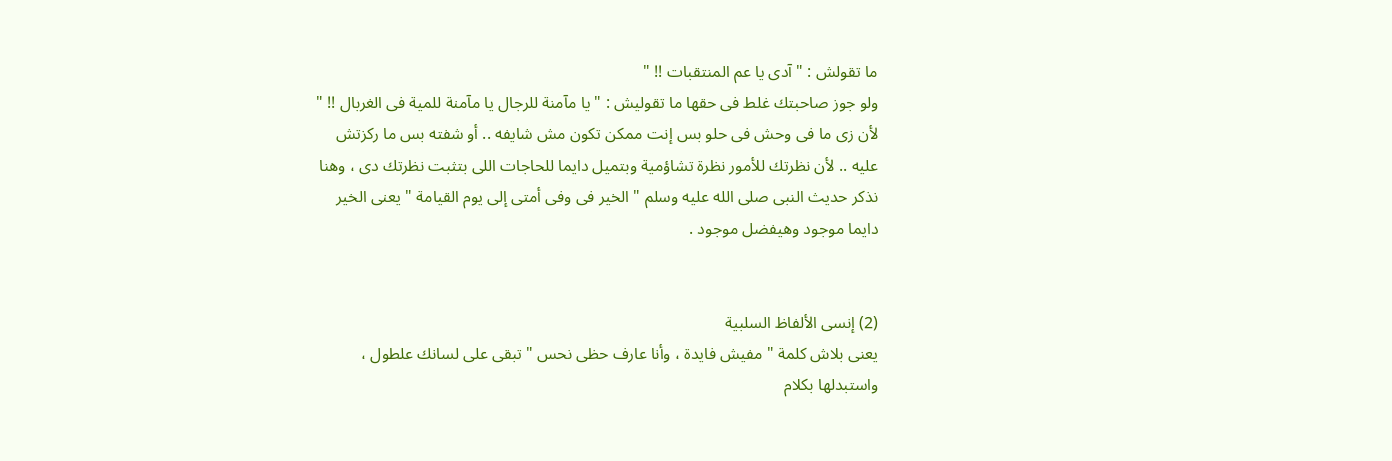ما تقولش : " آدى يا عم المنتقبات !! "
ولو جوز صاحبتك غلط فى حقها ما تقوليش : " يا مآمنة للرجال يا مآمنة للمية فى الغربال !! "
لأن زى ما فى وحش فى حلو بس إنت ممكن تكون مش شايفه .. أو شفته بس ما ركزتش عليه .. لأن نظرتك للأمور نظرة تشاؤمية وبتميل دايما للحاجات اللى بتثبت نظرتك دى ، وهنا نذكر حديث النبى صلى الله عليه وسلم " الخير فى وفى أمتى إلى يوم القيامة " يعنى الخير دايما موجود وهيفضل موجود .


(2) إنسى الألفاظ السلبية
يعنى بلاش كلمة " مفيش فايدة ، وأنا عارف حظى نحس " تبقى على لسانك علطول ، واستبدلها بكلام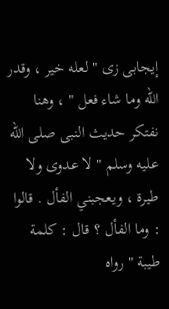إيجابى زى " لعله خير ، وقدر الله وما شاء فعل " ، وهنا نفتكر حديث النبى صلى الله عليه وسلم " لا عدوى ولا طيرة ، ويعجبني الفأل . قالوا : وما الفأل ؟ قال : كلمة طيبة " رواه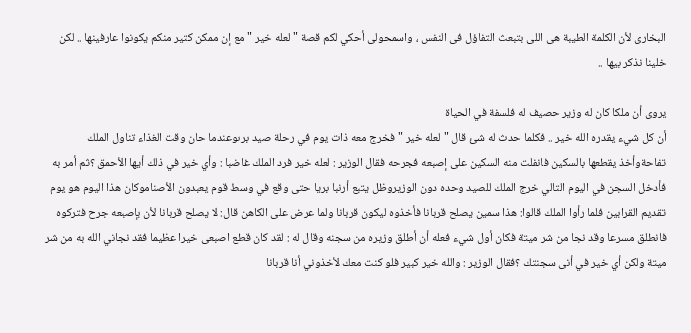البخارى لأن الكلمة الطيبة هى اللى بتبعث التفاؤل فى النفس ، واسمحولى أحكي لكم قصة " لعله خير " مع إن ممكن كتير منكم يكونوا عارفينها .. لكن خلينا نذكر بيها ..

يروى أن ملكا كان له وزير حصيف له فلسفة في الحياة
أن كل شيء يقدره الله خير .. فكلما حدث له شئ قال " لعله خير "فخرج معه ذات يوم في رحلة صيد برىوعندما حان وقت الغذاء تناول الملك تفاحةوأخذ يقطعها بالسكين فانفلت منه السكين على إصبعه فجرحه فقال الوزير : لعله خير فرد الملك غاضبا : وأي خير في ذلك أيها الأحمق ؟ثم أمر به فأدخل السجن في اليوم التالي خرج الملك للصيد وحده دون الوزيروظل يتبع أرنبا بريا حتى وقع في وسط قوم يعبدون الأصناموكان هذا اليوم هو يوم تقديم القرابين فلما رأوا الملك قالوا: هذا سمين يصلح قربانا فأخذوه ليكون قربانا ولما عرض على الكاهن قال: لا يصلح قربانا لأن بإصبعه جرح فتركوه فانطلق مسرعا وقد نجا من شر ميتة فكان أول شيء فعله أن أطلق وزيره من سجنه وقال له : لقد كان قطع اصبعى خيرا عظيما فقد نجاني الله به من شر ميتة ولكن أي خير في أنى سجنتك ؟فقال الوزير : والله خير كبير فلو كنت معك لأخذوني أنا قربانا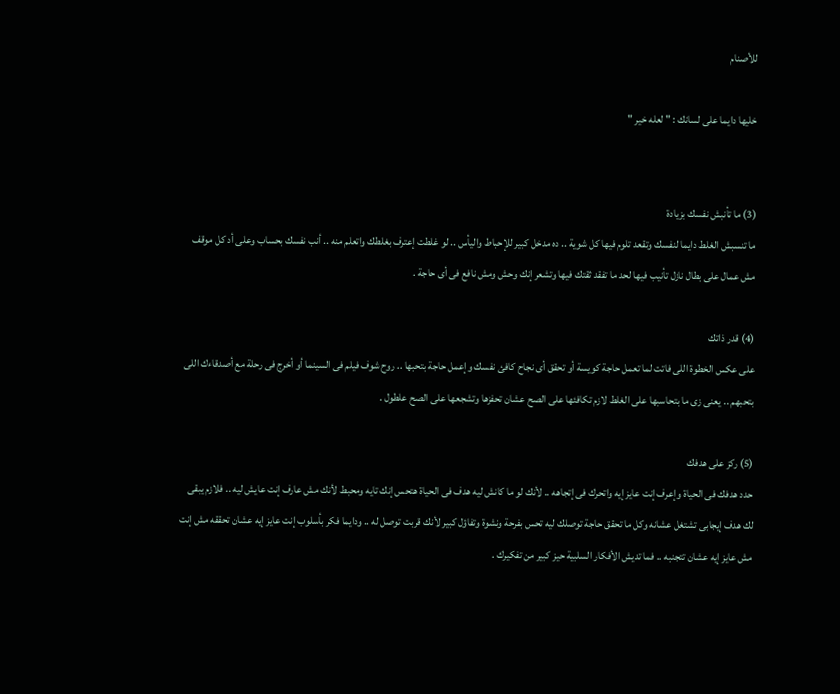للأصنام

خليها دايما على لسانك : " لعله خير "


(3) ما تأنبش نفسك بزيادة
ما تنسبش الغلط دايما لنفسك وتقعد تلوم فيها كل شوية .. ده مدخل كبير للإحباط واليأس .. لو غلطت إعترف بغلطك واتعلم منه .. أنب نفسك بحساب وعلى أد كل موقف مش عمال على بطال نازل تأنيب فيها لحد ما تفقد ثقتك فيها وتشعر إنك وحش ومش نافع فى أى حاجة .

(4) قدر ذاتك
على عكس الخطوة اللى فاتت لما تعمل حاجة كويسة أو تحقق أى نجاح كافئ نفسك وإعمل حاجة بتحبها .. روح شوف فيلم فى السينما أو أخرج فى رحلة مع أصدقاءك اللى بتحبهم .. يعنى زى ما بتحاسبها على الغلط لازم تكافئها على الصح عشان تحفزها وتشجعها على الصح علطول .

(5) ركز على هدفك
حدد هدفك فى الحياة وإعرف إنت عايز إيه واتحرك فى إتجاهه .. لأنك لو ما كانش ليه هدف فى الحياة هتحس إنك تايه ومحبط لأنك مش عارف إنت عايش ليه .. فلازم يبقى لك هدف إيجابى تشتغل عشانه وكل ما تحقق حاجة توصلك ليه تحس بفرحة ونشوة وتفاؤل كبير لأنك قربت توصل له .. ودايما فكر بأسلوب إنت عايز إيه عشان تحققه مش إنت مش عايز إيه عشان تتجنبه .. فما تديش الأفكار السلبية حيز كبير من تفكيرك .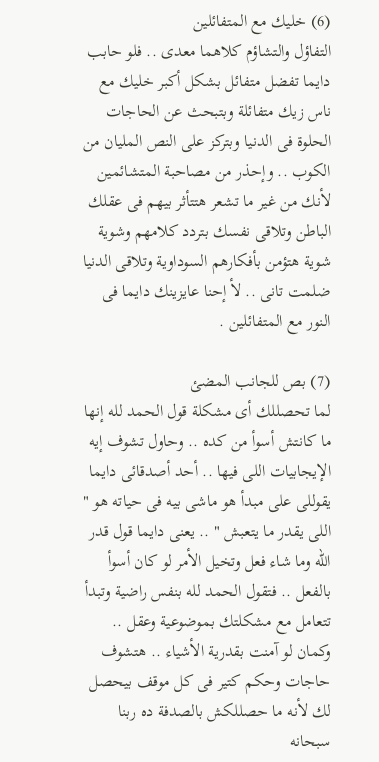(6) خليك مع المتفائلين
التفاؤل والتشاؤم كلاهما معدى .. فلو حابب دايما تفضل متفائل بشكل أكبر خليك مع ناس زيك متفائلة وبتبحث عن الحاجات الحلوة فى الدنيا وبتركز على النص المليان من الكوب .. وإحذر من مصاحبة المتشائمين لأنك من غير ما تشعر هتتأثر بيهم فى عقلك الباطن وتلاقى نفسك بتردد كلامهم وشوية شوية هتؤمن بأفكارهم السوداوية وتلاقى الدنيا ضلمت تانى .. لأ إحنا عايزينك دايما فى النور مع المتفائلين .

(7) بص للجانب المضئ
لما تحصللك أى مشكلة قول الحمد لله إنها ما كانتش أسوأ من كده .. وحاول تشوف إيه الإيجابيات اللى فيها .. أحد أصدقائى دايما يقوللى على مبدأ هو ماشى بيه فى حياته هو " اللى يقدر ما يتعبش " .. يعنى دايما قول قدر الله وما شاء فعل وتخيل الأمر لو كان أسوأ بالفعل .. فتقول الحمد لله بنفس راضية وتبدأ تتعامل مع مشكلتك بموضوعية وعقل ..
وكمان لو آمنت بقدرية الأشياء .. هتشوف حاجات وحكم كتير فى كل موقف بيحصل لك لأنه ما حصللكش بالصدفة ده ربنا سبحانه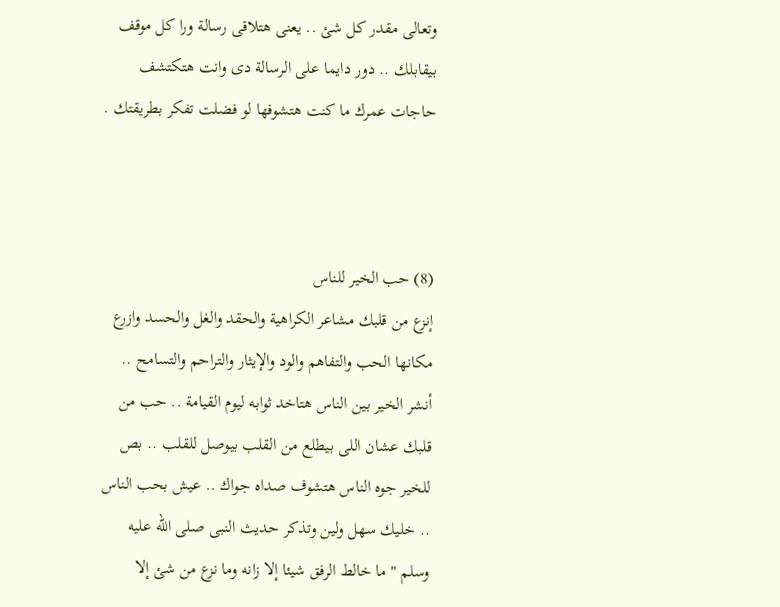وتعالى مقدر كل شئ .. يعنى هتلاقى رسالة ورا كل موقف بيقابلك .. دور دايما على الرسالة دى وانت هتكتشف حاجات عمرك ما كنت هتشوفها لو فضلت تفكر بطريقتك .



(8) حب الخير للناس
إنزع من قلبك مشاعر الكراهية والحقد والغل والحسد وازرع مكانها الحب والتفاهم والود والإيثار والتراحم والتسامح .. أنشر الخير بين الناس هتاخد ثوابه ليوم القيامة .. حب من قلبك عشان اللى بيطلع من القلب بيوصل للقلب .. بص للخير جوه الناس هتشوف صداه جواك .. عيش بحب الناس .. خليك سهل ولين وتذكر حديث النبى صلى الله عليه وسلم " ما خالط الرفق شيئا إلا زانه وما نزع من شئ إلا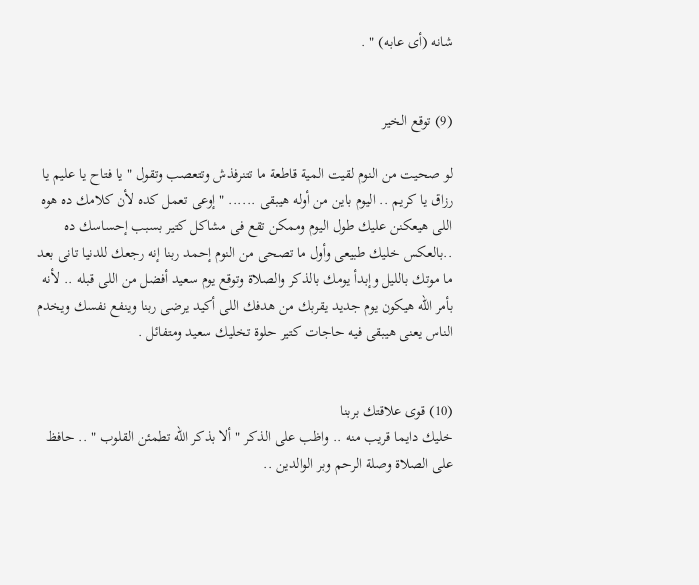شانه (أى عابه) " .


(9) توقع الخير

لو صحيت من النوم لقيت المية قاطعة ما تتنرفذش وتتعصب وتقول " يا فتاح يا عليم يا رزاق يا كريم .. اليوم باين من أوله هيبقى ...... " إوعى تعمل كده لأن كلامك ده هوه اللى هيعكنن عليك طول اليوم وممكن تقع فى مشاكل كتير بسبب إحساسك ده ..بالعكس خليك طبيعى وأول ما تصحى من النوم إحمد ربنا إنه رجعك للدنيا تانى بعد ما موتك بالليل وإبدأ يومك بالذكر والصلاة وتوقع يوم سعيد أفضل من اللى قبله .. لأنه بأمر الله هيكون يوم جديد يقربك من هدفك اللى أكيد يرضى ربنا وينفع نفسك ويخدم الناس يعنى هيبقى فيه حاجات كتير حلوة تخليك سعيد ومتفائل .


(10) قوى علاقتك بربنا
خليك دايما قريب منه .. واظب على الذكر " ألا بذكر الله تطمئن القلوب " .. حافظ على الصلاة وصلة الرحم وبر الوالدين ..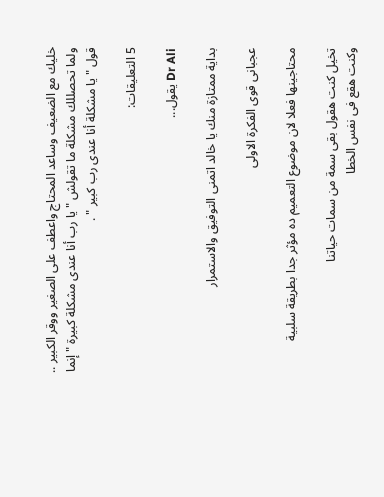خليك مع الضعيف وساعد المحتاج واعطف على الصغير ووقر الكبير .. ولما تحصللك مشكلة ما تقولش " يا رب أنا عندى مشكلة كبيرة " إنما قول " يا مشكلة أنا عندى رب كبير " .

5 التعليقات:

Dr Ali يقول...

بداية ممتازة منك يا خالد اتمنى التوفيق والاستمرار

عجبانى قوى الفكرة الاولى

محتاجينها فعلا لان موضوع التعميم ده مؤثر جدا بطريقة سلبية

تخيل كنت هقول بقى سمة من سمات حياتنا
وكنت هقع فى نفس الخطا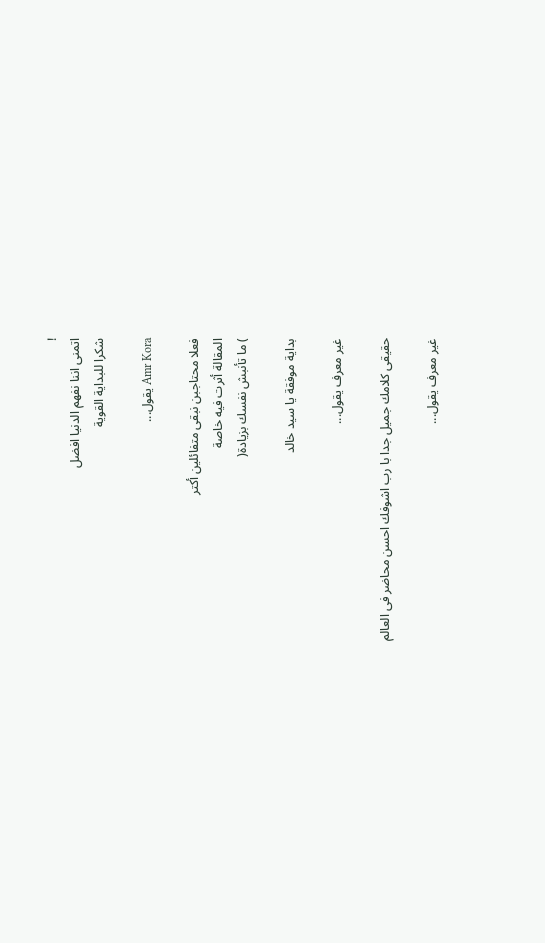!
اتمنى اننا نفهم الدنيا افضل
شكرا للبداية القوية

Amr Kora يقول...

فعلا محتاجبن نبقى متفائلين أكتر
المقالة أثرت فيه خاصة
) ما تأنبش نفسك بزيادة(

بداية موفقة يا سيد خالد

غير معرف يقول...

حقيقى كلامك جميل جدا با رب اشوفك احسن محاضر فى العالم

غير معرف يقول...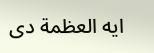ايه العظمة دى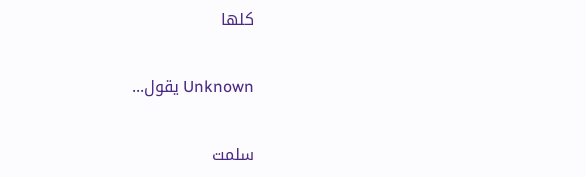كلها

Unknown يقول...

سلمت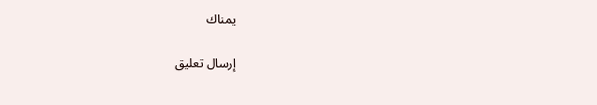يمناك

إرسال تعليق